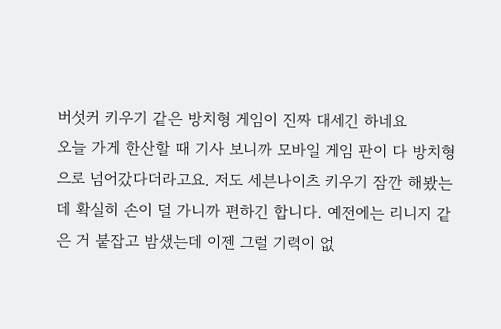버섯커 키우기 같은 방치형 게임이 진짜 대세긴 하네요
오늘 가게 한산할 때 기사 보니까 모바일 게임 판이 다 방치형으로 넘어갔다더라고요. 저도 세븐나이츠 키우기 잠깐 해봤는데 확실히 손이 덜 가니까 편하긴 합니다. 예전에는 리니지 같은 거 붙잡고 밤샜는데 이젠 그럴 기력이 없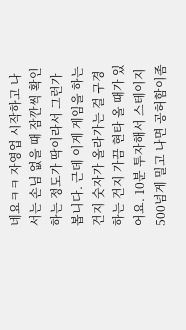네요ㅋㅋ 자영업 시작하고 나서는 손님 없을 때 잠깐씩 확인하는 정도가 딱이라서 그런가 봅니다. 근데 이게 게임을 하는 건지 숫자가 올라가는 걸 구경하는 건지 가끔 현타 올 때가 있어요. 10분 투자해서 스테이지 500넘게 밀고 나면 공허함이좀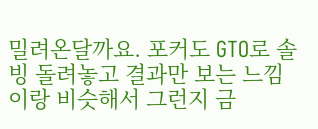밀려온달까요. 포커도 GTO로 솔빙 돌려놓고 결과만 보는 느낌이랑 비슷해서 그런지 금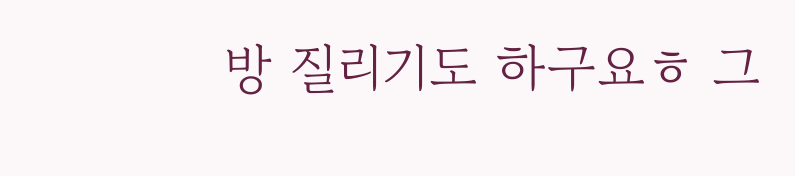방 질리기도 하구요ㅎ 그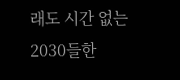래도 시간 없는 2030들한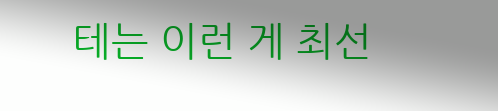테는 이런 게 최선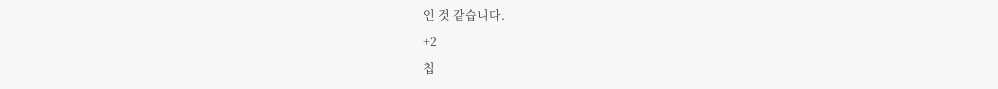인 것 같습니다.
+2
칩